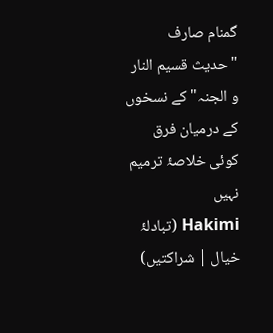گمنام صارف
"حدیث قسیم النار و الجنہ" کے نسخوں کے درمیان فرق
کوئی خلاصۂ ترمیم نہیں
Hakimi (تبادلۂ خیال | شراکتیں)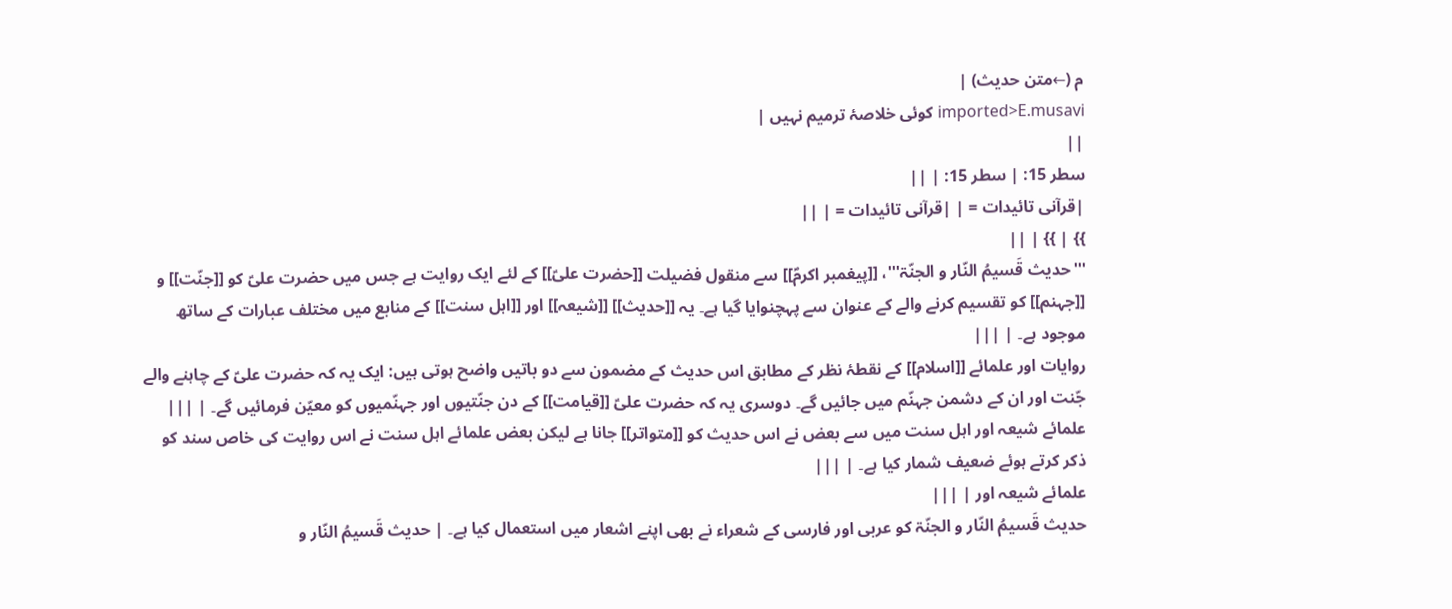م (←متن حدیث) |
imported>E.musavi کوئی خلاصۂ ترمیم نہیں |
||
سطر 15: | سطر 15: | ||
|قرآنی تائیدات = | |قرآنی تائیدات = | ||
}} | }} | ||
'''حدیث قَسیمُ النّار و الجنّۃ'''، [[پیغمبر اکرمؐ]] سے منقول فضیلت [[حضرت علیؑ]] کے لئے ایک روایت ہے جس میں حضرت علیؑ کو [[جنّت]] و [[جہنم]] کو تقسیم کرنے والے کے عنوان سے پہچنوایا گیا ہے۔ یہ [[حدیث]] [[شیعہ]] اور [[اہل سنت]] کے منابع میں مختلف عبارات کے ساتھ موجود ہے۔ | |||
روایات اور علمائے [[اسلام]] کے نقطۂ نظر کے مطابق اس حدیث کے مضمون سے دو باتیں واضح ہوتی ہیں: ایک یہ کہ حضرت علیؑ کے چاہنے والے جّنت اور ان کے دشمن جہنّم میں جائیں گے۔ دوسری یہ کہ حضرت علیؑ [[قیامت]] کے دن جنّتیوں اور جہنّمیوں کو معیّن فرمائیں گے۔ | |||
علمائے شیعہ اور اہل سنت میں سے بعض نے اس حدیث کو [[متواتر]] جانا ہے لیکن بعض علمائے اہل سنت نے اس روایت کی خاص سند کو ذکر کرتے ہوئے ضعیف شمار کیا ہے۔ | |||
علمائے شیعہ اور | |||
حدیث قَسیمُ النّار و الجنّۃ کو عربی اور فارسی کے شعراء نے بھی اپنے اشعار میں استعمال کیا ہے۔ | حدیث قَسیمُ النّار و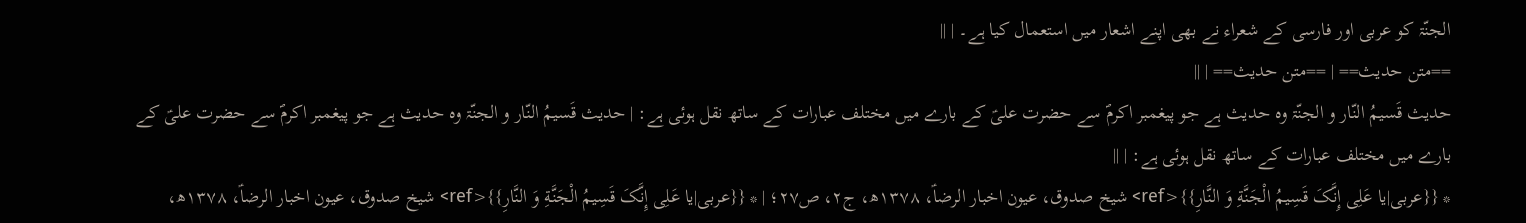الجنّۃ کو عربی اور فارسی کے شعراء نے بھی اپنے اشعار میں استعمال کیا ہے۔ | ||
==متن حدیث== | ==متن حدیث== | ||
حدیث قَسیمُ النّار و الجنّۃ وہ حدیث ہے جو پیغمبر اکرمؐ سے حضرت علیؑ کے بارے میں مختلف عبارات کے ساتھ نقل ہوئی ہے: | حدیث قَسیمُ النّار و الجنّۃ وہ حدیث ہے جو پیغمبر اکرمؐ سے حضرت علیؑ کے بارے میں مختلف عبارات کے ساتھ نقل ہوئی ہے: | ||
* {{عربی|یا عَلِی إِنَّکَ قَسِیمُ الْجَنَّةِ وَ النَّارِ}}<ref> شیخ صدوق، عیون اخبار الرضاؑ، ۱۳۷۸ھ، ج۲، ص۲۷؛ | * {{عربی|یا عَلِی إِنَّکَ قَسِیمُ الْجَنَّةِ وَ النَّارِ}}<ref> شیخ صدوق، عیون اخبار الرضاؑ، ۱۳۷۸ھ،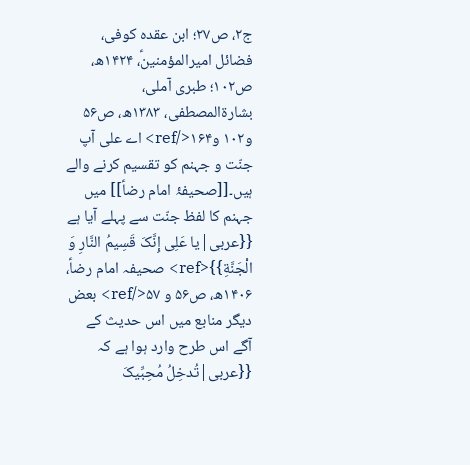ج۲، ص۲۷؛ ابن عقدہ کوفی، فضائل امیرالمؤمنینؑ، ۱۴۲۴ھ، ص۱۰۲؛ طبری آملی، بشارۃالمصطفی، ۱۳۸۳ھ، ص۵۶ و۱۰۲ و۱۶۴</ref> اے علی آپ جنّت و جہنم کو تقسیم کرنے والے ہیں۔[[صحیفۂ امام رضاؑ]] میں جہنم کا لفظ جنّت سے پہلے آیا ہے {{عربی|یا عَلِی إِنَّکَ قَسِیمُ النَّارِ وَ الْجَنَّةِ}}<ref> صحیفہ امام رضاؑ، ۱۴۰۶ھ، ص۵۶ و ۵۷</ref> بعض دیگر منابع میں اس حدیث کے آگے اس طرح وارد ہوا ہے کہ {{عربی|تُدخِلُ مُحِبِّیکَ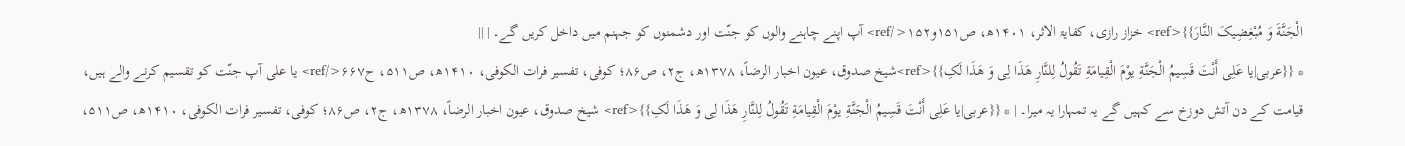الْجَنَّةَ وَ مُبْغِضِیکَ النَّارَ}}<ref> خزاز رازی، کفایۃ الاثر، ۱۴۰۱ھ، ص۱۵۱و۱۵۲</ref> آپ اپنے چاہنے والوں کو جنّت اور دشمنوں کو جہنم میں داخل کریں گے۔ | ||
* {{عربی|یا عَلِی أَنْتَ قَسِیمُ الْجَنَّةِ یوْمَ الْقِیامَةِ تَقُولُ لِلنَّارِ هَذَا لِی وَ هَذَا لَکِ}}<ref>شیخ صدوق، عیون اخبار الرضاؑ، ۱۳۷۸ھ، ج۲، ص۸۶؛ کوفی، تفسیر فرات الکوفی، ۱۴۱۰ھ، ص۵۱۱، ح۶۶۷</ref> یا علی آپ جنّت کو تقسیم کرنے والے ہیں، قیامت کے دن آتش دوزخ سے کہیں گے یہ تمہارا یہ میرا۔ | * {{عربی|یا عَلِی أَنْتَ قَسِیمُ الْجَنَّةِ یوْمَ الْقِیامَةِ تَقُولُ لِلنَّارِ هَذَا لِی وَ هَذَا لَکِ}}<ref> شیخ صدوق، عیون اخبار الرضاؑ، ۱۳۷۸ھ، ج۲، ص۸۶؛ کوفی، تفسیر فرات الکوفی، ۱۴۱۰ھ، ص۵۱۱،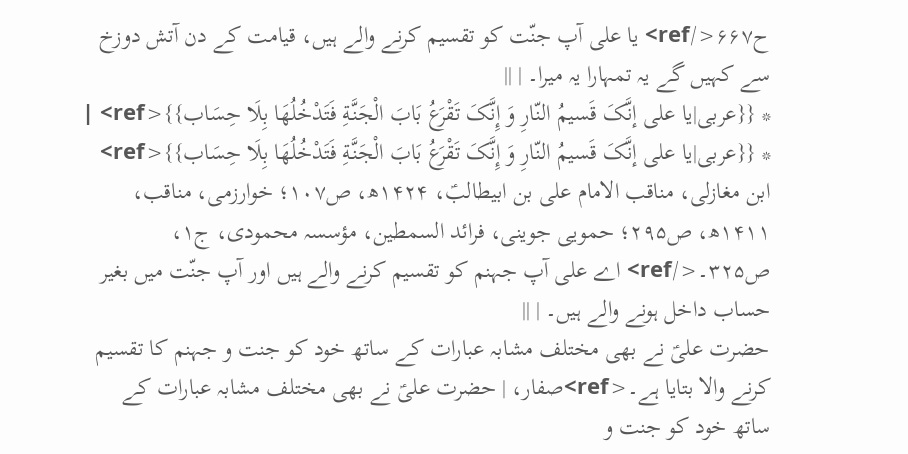ح۶۶۷</ref> یا علی آپ جنّت کو تقسیم کرنے والے ہیں، قیامت کے دن آتش دوزخ سے کہیں گے یہ تمہارا یہ میرا۔ | ||
* {{عربی|یا علی إنَّکَ قَسیمُ النّارِ وَ إِنَّکَ تَقْرَعُ بَابَ الْجَنَّةِ فَتَدْخُلُهَا بِلَا حِسَاب}}<ref> | * {{عربی|یا علی إنَّکَ قَسیمُ النّارِ وَ إِنَّکَ تَقْرَعُ بَابَ الْجَنَّةِ فَتَدْخُلُهَا بِلَا حِسَاب}}<ref> ابن مغازلی، مناقب الامام علی بن ابیطالبؑ، ۱۴۲۴ھ، ص۱۰۷؛ خوارزمی، مناقب، ۱۴۱۱ھ، ص۲۹۵؛ حمویی جوینی، فرائد السمطین، مؤسسہ محمودی، ج۱، ص۳۲۵۔</ref> اے علی آپ جہنم کو تقسیم کرنے والے ہیں اور آپ جنّت میں بغیر حساب داخل ہونے والے ہیں۔ | ||
حضرت علیؑ نے بھی مختلف مشابہ عبارات کے ساتھ خود کو جنت و جہنم کا تقسیم کرنے والا بتایا ہے۔<ref>صفار، | حضرت علیؑ نے بھی مختلف مشابہ عبارات کے ساتھ خود کو جنت و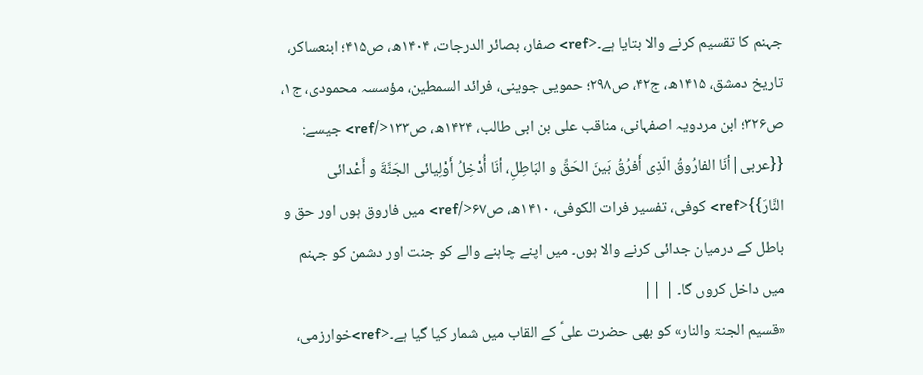جہنم کا تقسیم کرنے والا بتایا ہے۔<ref> صفار، بصائر الدرجات، ۱۴۰۴ھ، ص۴۱۵؛ ابنعساکر، تاریخ دمشق، ۱۴۱۵ھ، ج۴۲، ص۲۹۸؛ حمویی جوینی، فرائد السمطین، مؤسسہ محمودی، ج۱، ص۳۲۶؛ ابن مردویہ اصفہانی، مناقب علی بن ابی طالب، ۱۴۲۴ھ، ص۱۳۳</ref> جیسے: {{عربی|أنَا الفارُوقُ الّذِی أَفرُقُ بَینَ الحَقِّ و البَاطِلِ، أنَا أُدْخِلُ أَوْلِیائی الجَنَّةَ و أَعْدائی النَّارَ}}<ref> کوفی، تفسیر فرات الکوفی، ۱۴۱۰ھ، ص۶۷</ref> میں فاروق ہوں اور حق و باطل کے درمیان جدائی کرنے والا ہوں۔ میں اپنے چاہنے والے کو جنت اور دشمن کو جہنم میں داخل کروں گا۔ | ||
«قسیم الجنۃ والنار» کو بھی حضرت علیؑ کے القاب میں شمار کیا گیا ہے۔<ref>خوارزمی،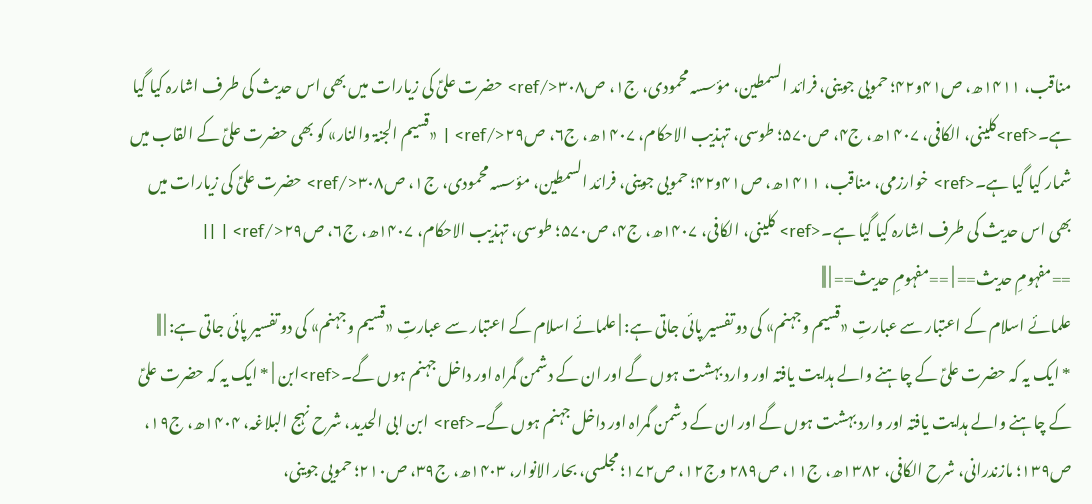مناقب، ۱۴۱۱ھ، ص۴۱و۴۲؛ حمویی جوینی، فرائد السمطین، مؤسسہ محمودی، ج۱، ص۳۰۸</ref> حضرت علیؑ کی زیارات میں بھی اس حدیث کی طرف اشارہ کیا گیا ہے۔<ref>کلینی، الکافی، ۱۴۰۷ھ، ج۴، ص۵۷۰؛ طوسی، تہذیب الاحکام، ۱۴۰۷ھ، ج۶، ص۲۹</ref> | «قسیم الجنۃ والنار» کو بھی حضرت علیؑ کے القاب میں شمار کیا گیا ہے۔<ref> خوارزمی، مناقب، ۱۴۱۱ھ، ص۴۱و۴۲؛ حمویی جوینی، فرائد السمطین، مؤسسہ محمودی، ج۱، ص۳۰۸</ref> حضرت علیؑ کی زیارات میں بھی اس حدیث کی طرف اشارہ کیا گیا ہے۔<ref> کلینی، الکافی، ۱۴۰۷ھ، ج۴، ص۵۷۰؛ طوسی، تہذیب الاحکام، ۱۴۰۷ھ، ج۶، ص۲۹</ref> | ||
==مفہومِ حدیث== | ==مفہومِ حدیث== | ||
علمائے اسلام کے اعتبار سے عبارتِ «قسیم وجہنم» کی دو تفسیر پائی جاتی ہے: | علمائے اسلام کے اعتبار سے عبارتِ «قسیم وجہنم» کی دو تفسیر پائی جاتی ہے: | ||
* ایک یہ کہ حضرت علیؑ کے چاہنے والے ہدایت یافتہ اور وارد بہشت ہوں گے اور ان کے دشمن گمراہ اور داخل جہنم ہوں گے۔<ref>ابن | * ایک یہ کہ حضرت علیؑ کے چاہنے والے ہدایت یافتہ اور وارد بہشت ہوں گے اور ان کے دشمن گمراہ اور داخل جہنم ہوں گے۔<ref> ابن ابی الحدید، شرح نہج البلاغہ، ۱۴۰۴ھ، ج۱۹، ص۱۳۹؛ مازندرانی، شرح الکافی، ۱۳۸۲ھ، ج۱۱، ص۲۸۹ وج۱۲، ص۱۷۲؛ مجلسی، بحار الانوار، ۱۴۰۳ھ، ج۳۹، ص۲۱۰؛ حمویی جوینی،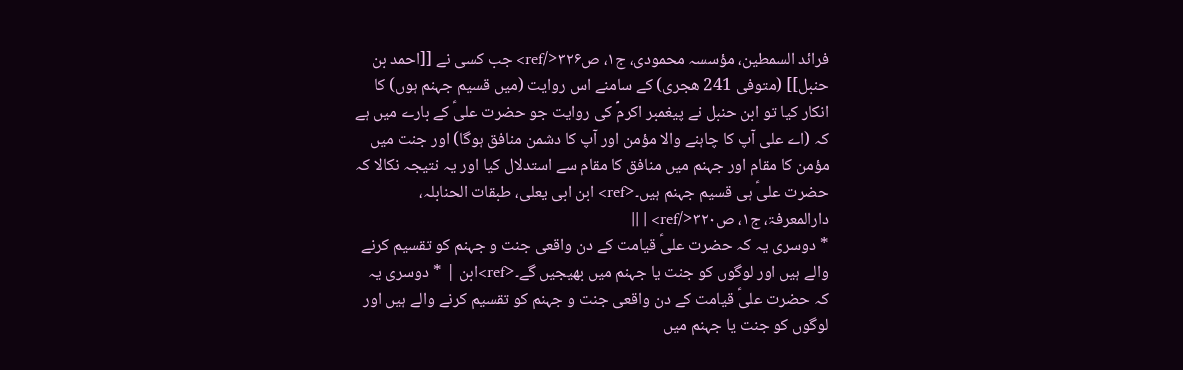فرائد السمطین، مؤسسہ محمودی، ج۱، ص۳۲۶</ref> جب کسی نے [[احمد بن حنبل]] (متوفی 241 ھجری) کے سامنے اس روایت (میں قسیم جہنم ہوں) کا انکار کیا تو ابن حنبل نے پیغمبر اکرمؐ کی روایت جو حضرت علیؑ کے بارے میں ہے کہ (اے علی آپ کا چاہنے والا مؤمن اور آپ کا دشمن منافق ہوگا) اور جنت میں مؤمن کا مقام اور جہنم میں منافق کا مقام سے استدلال کیا اور یہ نتیجہ نکالا کہ حضرت علیؑ ہی قسیم جہنم ہیں۔<ref> ابن ابی یعلی، طبقات الحنابلہ، دارالمعرفۃ، ج۱، ص۳۲۰</ref> | ||
* دوسری یہ کہ حضرت علیؑ قیامت کے دن واقعی جنت و جہنم کو تقسیم کرنے والے ہیں اور لوگوں کو جنت یا جہنم میں بھیجیں گے۔<ref>ابن | * دوسری یہ کہ حضرت علیؑ قیامت کے دن واقعی جنت و جہنم کو تقسیم کرنے والے ہیں اور لوگوں کو جنت یا جہنم میں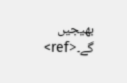بھیجیں گے۔<ref>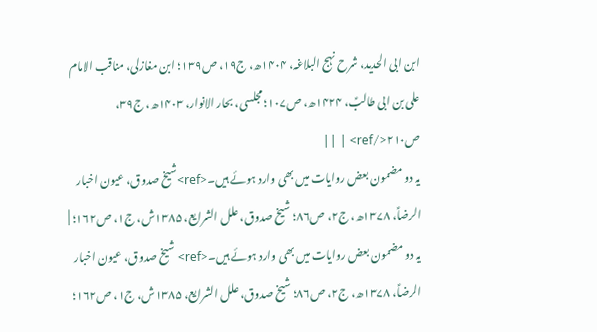ابن ابی الحدید، شرح نہج البلاغہ، ۱۴۰۴ھ، ج۱۹، ص۱۳۹؛ ابن مغازلی، مناقب الامام علی بن ابی طالبؑ، ۱۴۲۴ھ، ص۱۰۷؛ مجلسی، بحار الانوار، ۱۴۰۳ھ، ج۳۹، ص۲۱۰</ref> | ||
یہ دو مضمون بعض روایات میں بھی وارد ہوئے ہیں۔<ref>شیخ صدوق، عیون اخبار الرضاؑ، ۱۳۷۸ھ، ج۲، ص۸۶؛ شیخ صدوق، علل الشرایع، ۱۳۸۵ش، ج۱، ص۱۶۲؛ | یہ دو مضمون بعض روایات میں بھی وارد ہوئے ہیں۔<ref> شیخ صدوق، عیون اخبار الرضاؑ، ۱۳۷۸ھ، ج۲، ص۸۶؛ شیخ صدوق، علل الشرایع، ۱۳۸۵ش، ج۱، ص۱۶۲؛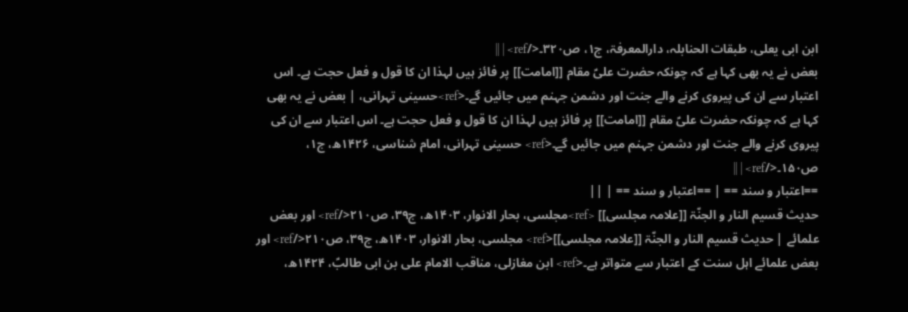ابن ابی یعلی، طبقات الحنابلہ، دارالمعرفۃ، ج۱، ص۳۲۰۔</ref> | ||
بعض نے یہ بھی کہا ہے کہ چونکہ حضرت علیؑ مقام [[امامت]] پر فائز ہیں لہذا ان کا قول و فعل حجت ہے۔ اس اعتبار سے ان کی پیروی کرنے والے جنت اور دشمن جہنم میں جائیں گے۔<ref>حسینی تہرانی، | بعض نے یہ بھی کہا ہے کہ چونکہ حضرت علیؑ مقام [[امامت]] پر فائز ہیں لہذا ان کا قول و فعل حجت ہے۔ اس اعتبار سے ان کی پیروی کرنے والے جنت اور دشمن جہنم میں جائیں گے۔<ref> حسینی تہرانی، امام شناسی، ۱۴۲۶ھ، ج۱، ص۱۵۰۔</ref> | ||
==اعتبار و سند == | ==اعتبار و سند == | ||
حدیث قسیم النار و الجنّۃ [[علامہ مجلسی]] <ref>مجلسی، بحار الانوار، ۱۴۰۳ھ، ج۳۹، ص۲۱۰</ref> اور بعض علمائے | حدیث قسیم النار و الجنّۃ [[علامہ مجلسی]]<ref> مجلسی، بحار الانوار، ۱۴۰۳ھ، ج۳۹، ص۲۱۰</ref> اور بعض علمائے اہل سنت کے اعتبار سے متواتر ہے۔<ref> ابن مغازلی، مناقب الامام علی بن ابی طالبؑ، ۱۴۲۴ھ،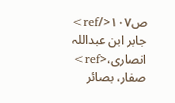ص۱۰۷</ref> جابر ابن عبداللہ انصاری،<ref> صفار، بصائر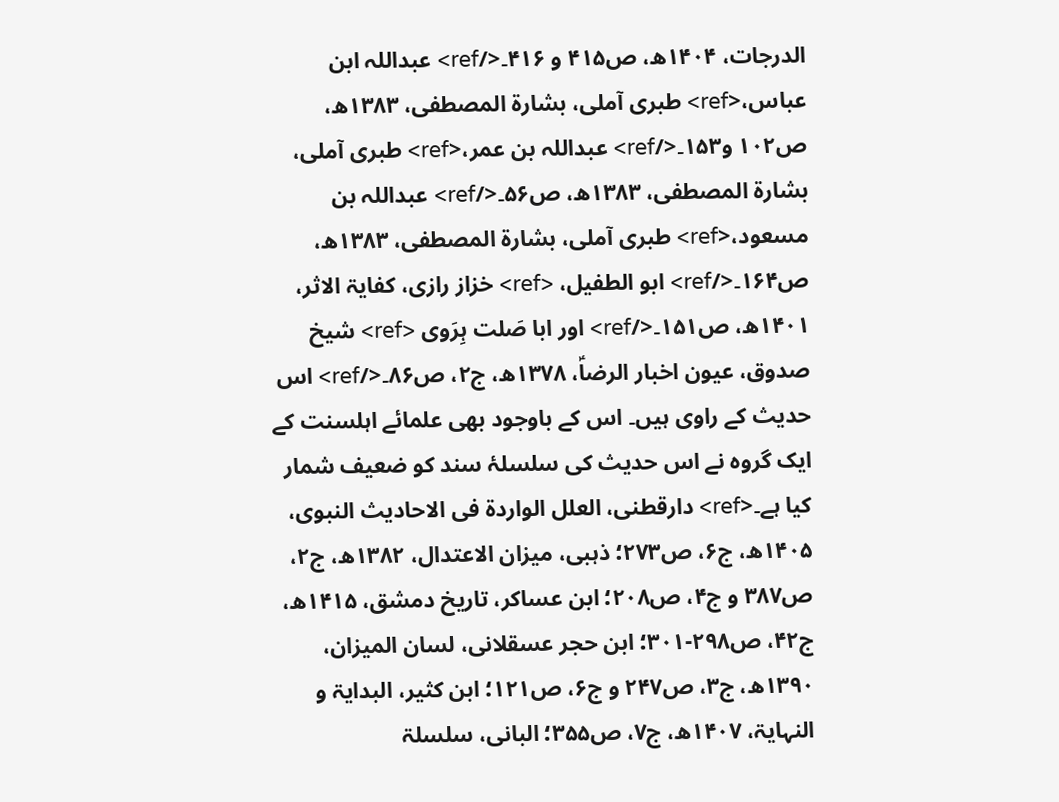الدرجات، ۱۴۰۴ھ، ص۴۱۵ و ۴۱۶۔</ref> عبداللہ ابن عباس،<ref> طبری آملی، بشارۃ المصطفی، ۱۳۸۳ھ، ص۱۰۲ و۱۵۳۔</ref> عبداللہ بن عمر،<ref> طبری آملی، بشارۃ المصطفی، ۱۳۸۳ھ، ص۵۶۔</ref> عبداللہ بن مسعود،<ref> طبری آملی، بشارۃ المصطفی، ۱۳۸۳ھ، ص۱۶۴۔</ref> ابو الطفیل، <ref> خزاز رازی، کفایۃ الاثر، ۱۴۰۱ھ، ص۱۵۱۔</ref> اور ابا صَلت ہِرَوی <ref> شیخ صدوق، عیون اخبار الرضاؑ، ۱۳۷۸ھ، ج۲، ص۸۶۔</ref> اس حدیث کے راوی ہیں۔ اس کے باوجود بھی علمائے اہلسنت کے ایک گروہ نے اس حدیث کی سلسلۂ سند کو ضعیف شمار کیا ہے۔<ref> دارقطنی، العلل الواردۃ فی الاحادیث النبوی، ۱۴۰۵ھ، ج۶، ص۲۷۳؛ ذہبی، میزان الاعتدال، ۱۳۸۲ھ، ج۲، ص۳۸۷ و ج۴، ص۲۰۸؛ ابن عساکر، تاریخ دمشق، ۱۴۱۵ھ، ج۴۲، ص۲۹۸-۳۰۱؛ ابن حجر عسقلانی، لسان المیزان، ۱۳۹۰ھ، ج۳، ص۲۴۷ و ج۶، ص۱۲۱؛ ابن کثیر، البدایۃ و النہایۃ، ۱۴۰۷ھ، ج۷، ص۳۵۵؛ البانی، سلسلۃ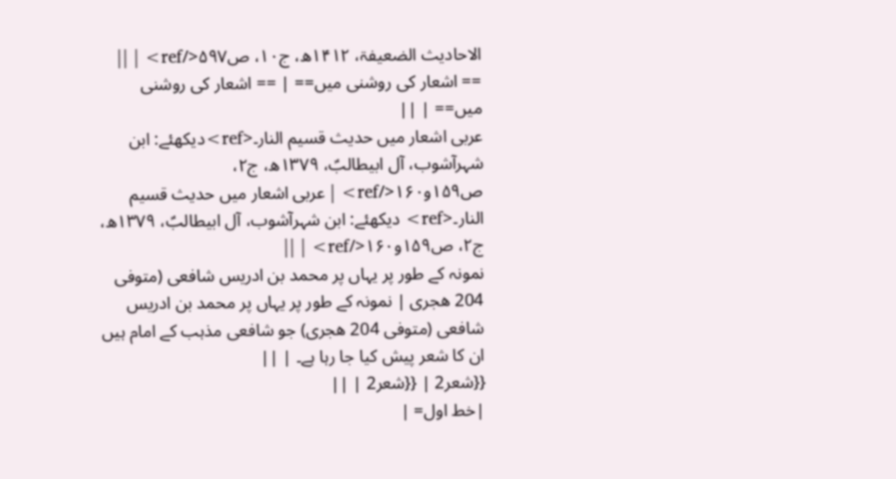الاحادیث الضعیفۃ، ۱۴۱۲ھ، ج۱۰، ص۵۹۷</ref> | ||
== اشعار کی روشنی میں== | == اشعار کی روشنی میں== | ||
عربی اشعار میں حدیث قسیم النار۔<ref>دیکھئے: ابن شہرآشوب، آل ابیطالبؑ، ۱۳۷۹ھ، ج۲، ص۱۵۹و۱۶۰</ref> | عربی اشعار میں حدیث قسیم النار۔<ref> دیکھئے: ابن شہرآشوب، آل ابیطالبؑ، ۱۳۷۹ھ، ج۲، ص۱۵۹و۱۶۰</ref> | ||
نمونہ کے طور پر یہاں پر محمد بن ادریس شافعی (متوفی 204 ھجری | نمونہ کے طور پر یہاں پر محمد بن ادریس شافعی (متوفی 204 ھجری) جو شافعی مذہب کے امام ہیں ان کا شعر پیش کیا جا رہا ہے۔ | ||
{{شعر2 | {{شعر2 | ||
|خط اول= |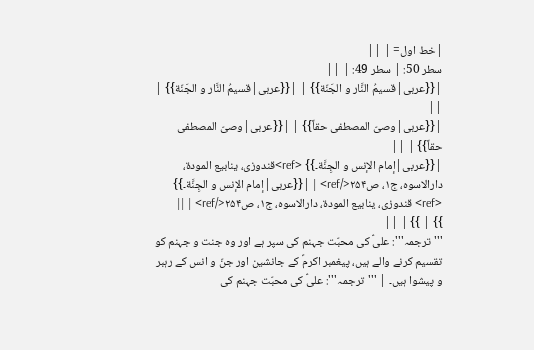|خط اول= | ||
سطر 50: | سطر 49: | ||
|{{عربی|قسیمُ النَّار و الجَنّة}} | |{{عربی|قسیمُ النَّار و الجَنّة}} | ||
|{{عربی|وصیّ المصطفی حقاً}} | |{{عربی|وصیّ المصطفی حقاً}} | ||
|{{عربی|إمام الإنس و الجِنَّة۔}} <ref>قندوزی، ینابیع المودۃ، دارالاسوہ، ج۱، ص۲۵۴</ref> | |{{عربی|إمام الإنس و الجِنَّة۔}} <ref> قندوزی، ینابیع المودۃ، دارالاسوہ، ج۱، ص۲۵۴</ref> | ||
}} | }} | ||
'''ترجمہ''': علیؑ کی محبّت جہنم کی سپر ہے اور وہ جنت و جہنم کو تقسیم کرنے والے ہیں، پیغمبر اکرمؐ کے جانشین اور جنّ و انس کے رہبر و پیشوا ہیں۔ | '''ترجمہ''': علیؑ کی محبّت جہنم کی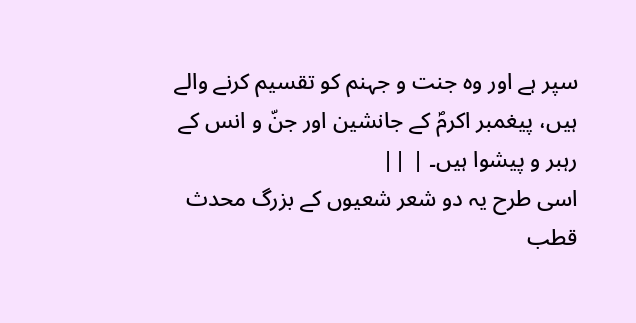سپر ہے اور وہ جنت و جہنم کو تقسیم کرنے والے ہیں، پیغمبر اکرمؐ کے جانشین اور جنّ و انس کے رہبر و پیشوا ہیں۔ | ||
اسی طرح یہ دو شعر شعیوں کے بزرگ محدث قطب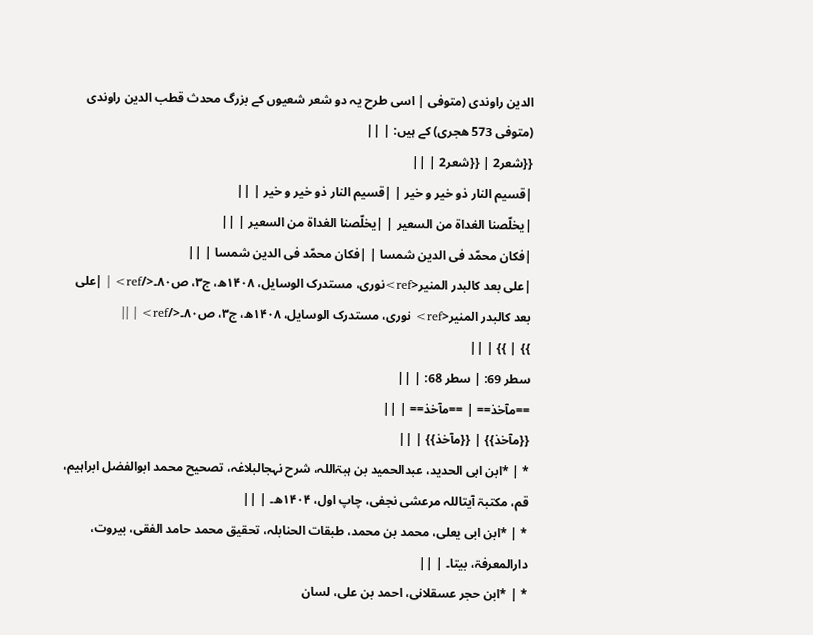الدین راوندی (متوفی | اسی طرح یہ دو شعر شعیوں کے بزرگ محدث قطب الدین راوندی (متوفی 573 ھجری) کے ہیں: | ||
{{شعر2 | {{شعر2 | ||
|قسیم النار ذو خیر و خیر | |قسیم النار ذو خیر و خیر | ||
|یخلّصنا الغداۃ من السعیر | |یخلّصنا الغداۃ من السعیر | ||
|فکان محمّد فی الدین شمسا | |فکان محمّد فی الدین شمسا | ||
|علی بعد کالبدر المنیر<ref>نوری، مستدرک الوسایل، ۱۴۰۸ھ، ج۳، ص۸۰۔</ref> | |علی بعد کالبدر المنیر<ref> نوری، مستدرک الوسایل، ۱۴۰۸ھ، ج۳، ص۸۰۔</ref> | ||
}} | }} | ||
سطر 69: | سطر 68: | ||
==مآخذ== | ==مآخذ== | ||
{{مآخذ}} | {{مآخذ}} | ||
* | *ابن ابی الحدید، عبدالحمید بن ہبۃاللہ، شرح نہجالبلاغہ، تصحیح محمد ابوالفضل ابراہیم، قم، مکتبۃ آیتاللہ مرعشی نجفی، چاپ اول، ۱۴۰۴ھ۔ | ||
* | *ابن ابی یعلی، محمد بن محمد، طبقات الحنابلہ، تحقیق محمد حامد الفقی، بیروت، دارالمعرفۃ، بیتا۔ | ||
* | *ابن حجر عسقلانی، احمد بن علی، لسان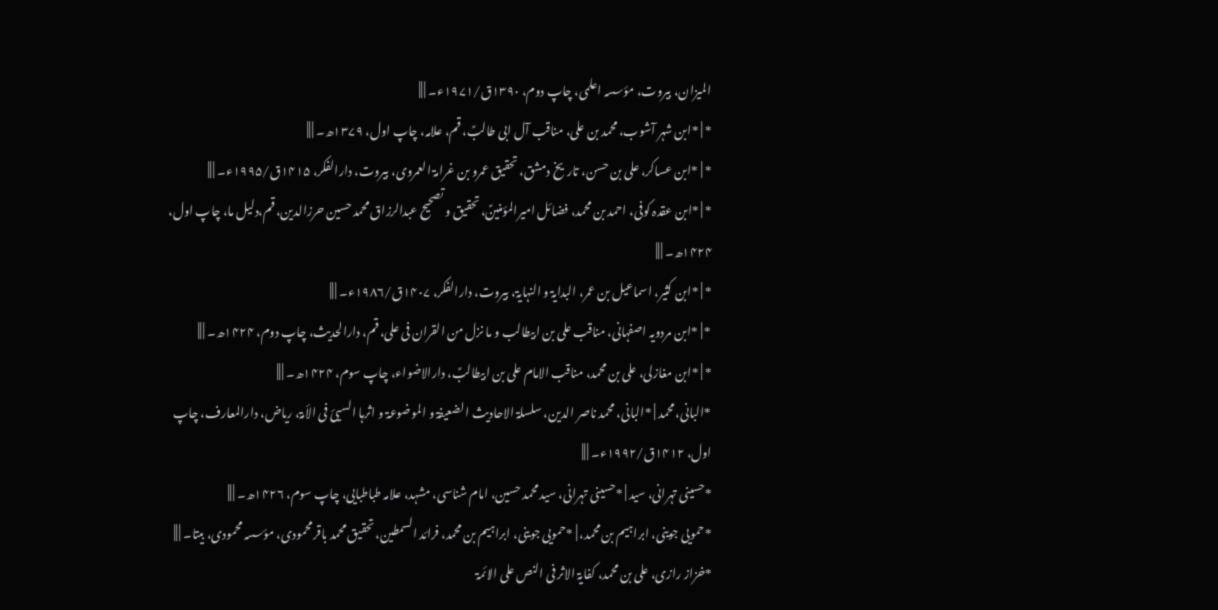المیزان، بیروت، مؤسسہ اعلمی، چاپ دوم، ۱۳۹۰ق/۱۹۷۱ء۔ | ||
* | *ابن شہر آشوب، محمد بن علی، مناقب آل ابی طالبؑ، قم، علامہ، چاپ اول، ۱۳۷۹ھ۔ | ||
* | *ابن عساکر، علی بن حسن، تاریخ دمشق، تحقیق عمرو بن غرامۃ العمروی، بیروت، دارالفکر، ۱۴۱۵ق/۱۹۹۵ء۔ | ||
* | *ابن عقدہ کوفی، احمد بن محمد، فضائل امیرالمؤمنینؑ، تحقیق و تصحیح عبدالرزاق محمد حسین حرزالدین، قم،دلیل ما، چاپ اول، ۱۴۲۴ھ۔ | ||
* | *ابن کثیر، اسماعیل بن عمر، البدایۃ و النہایۃ، بیروت، دارالفکر، ۱۴۰۷ق/۱۹۸۶ء۔ | ||
* | *ابن مردویہ اصفہانی، مناقب علی بن ابیطالب و ما نزل من القران فی علی، قم، دارالحدیث، چاپ دوم، ۱۴۲۴ھ۔ | ||
* | *ابن مغازلی، علی بن محمد، مناقب الامام علی بن ابیطالبؑ، دارالاضواء، چاپ سوم، ۱۴۲۴ھ۔ | ||
*البانی، محمد | *البانی، محمد ناصر الدین، سلسلۃ الاحادیث الضعیفۃ و الموضوعۃ و اثرہا السیئ فی الأمۃ، ریاض، دارالمعارف، چاپ اول، ۱۴۱۲ق/۱۹۹۲ء۔ | ||
*حسینی تہرانی، سید | *حسینی تہرانی، سید محمد حسین، امام شناسی، مشہد، علامہ طباطبایی، چاپ سوم، ۱۴۲۶ھ۔ | ||
*حمویی جوینی، ابراہیم بن محمد، | *حمویی جوینی، ابراہیم بن محمد، فرائد السمطین، تحقیق محمد باقر محمودی، مؤسسہ محمودی، بیتا۔ | ||
*خزاز رازی، علی بن محمد، کفایۃ الاثر فی النص علی الائمۃ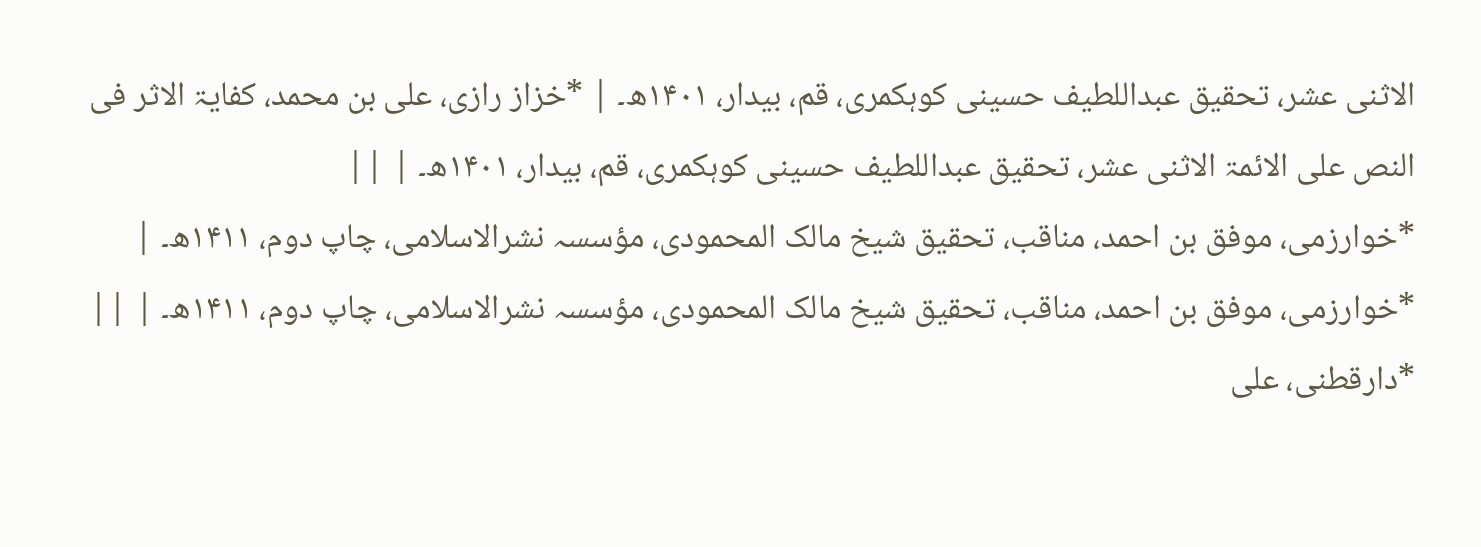الاثنی عشر، تحقیق عبداللطیف حسینی کوہکمری، قم، بیدار، ۱۴۰۱ھ۔ | *خزاز رازی، علی بن محمد، کفایۃ الاثر فی النص علی الائمۃ الاثنی عشر، تحقیق عبداللطیف حسینی کوہکمری، قم، بیدار، ۱۴۰۱ھ۔ | ||
*خوارزمی، موفق بن احمد، مناقب، تحقیق شیخ مالک المحمودی، مؤسسہ نشرالاسلامی، چاپ دوم، ۱۴۱۱ھ۔ | *خوارزمی، موفق بن احمد، مناقب، تحقیق شیخ مالک المحمودی، مؤسسہ نشرالاسلامی، چاپ دوم، ۱۴۱۱ھ۔ | ||
*دارقطنی، علی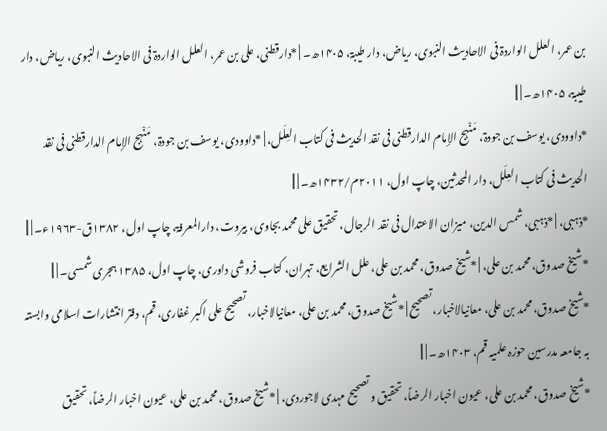بن عمر، العلل الواردۃ فی الاحادیث النبوی، ریاض، دار طیبۃ، ۱۴۰۵ھ۔ | *دارقطنی، علی بن عمر، العلل الواردۃ فی الاحادیث النبوی، ریاض، دار طیبۃ، ۱۴۰۵ھ۔ | ||
*داوودی، یوسف بن جودۃ، مَنْہج الإمام الدارقطنی فی نقد الحدیث فی کتاب العِلَل، | *داوودی، یوسف بن جودۃ، مَنْہج الإمام الدارقطنی فی نقد الحدیث فی کتاب العِلَل، دار المحدثین، چاپ اول، ۲۰۱۱م/۱۴۳۲ھ۔ | ||
*ذہبی، | *ذہبی، شمس الدین، میزان الاعتدال فی نقد الرجال، تحقیق علی محمد بجاوی، بیروت، دارالمعرفۃ، چاپ اول، ۱۳۸۲ق-۱۹۶۳ء۔ | ||
*شیخ صدوق، محمد بن علی، | *شیخ صدوق، محمد بن علی، علل الشرایع، تہران، کتاب فروشی داوری، چاپ اول، ۱۳۸۵ ہجری شمسی۔ | ||
*شیخ صدوق، محمد بن علی، معانیالاخبار، تصحیح | *شیخ صدوق، محمد بن علی، معانیالاخبار، تصحیح علی اکبر غفاری، قم، دفتر انتشارات اسلامی وابستہ بہ جامعہ مدرسین حوزہ علمیہ قم، ۱۴۰۳ھ۔ | ||
*شیخ صدوق، محمد بن علی، عیون اخبار الرضاؑ، تحقیق و تصحیح مہدی لاجوردی، | *شیخ صدوق، محمد بن علی، عیون اخبار الرضاؑ، تحقیق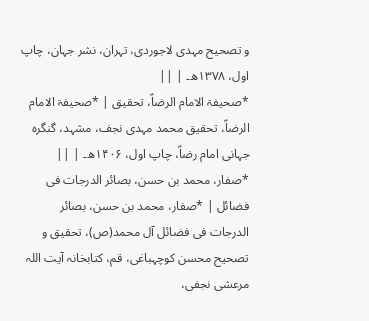و تصحیح مہدی لاجوردی، تہران، نشر جہان، چاپ اول، ۱۳۷۸ھ۔ | ||
*صحیفۃ الامام الرضاؑ، تحقیق | *صحیفۃ الامام الرضاؑ، تحقیق محمد مہدی نجف، مشہد، گنگرہ جہانی امام رضاؑ، چاپ اول، ۱۴۰۶ھ۔ | ||
*صفار، محمد بن حسن، بصائر الدرجات فی فضائل | *صفار، محمد بن حسن، بصائر الدرجات فی فضائل آل محمد(ص)، تحقیق و تصحیح محسن کوچہباغی، قم، کتابخانہ آیت اللہ مرعشی نجفی،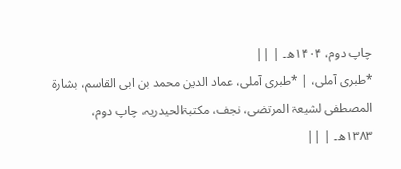چاپ دوم، ۱۴۰۴ھ۔ | ||
*طبری آملی، | *طبری آملی، عماد الدین محمد بن ابی القاسم، بشارۃ المصطفی لشیعۃ المرتضی، نجف، مکتبۃالحیدریہ، چاپ دوم، ۱۳۸۳ھ۔ | ||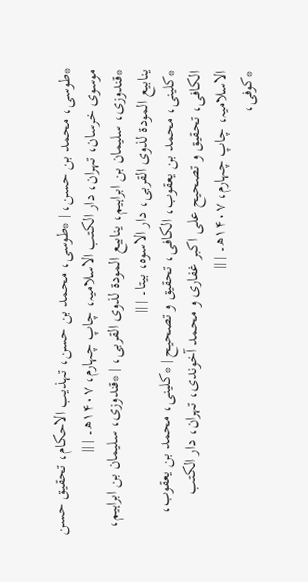*طوسی، محمد بن حسن، | *طوسی، محمد بن حسن، تہذیب الاحکام، تحقیق حسن موسوی خرسان، تہران، دار الکتب الاسلامیہ، چاپ چہارم، ۱۴۰۷ھ۔ | ||
*قندوزی، سلیمان بن ابراہیم، ینابیع المودۃ لذوی القربی، | *قندوزی، سلیمان بن ابراہیم، ینابیع المودۃ لذوی القربی، دار الاسوہ، بیتا۔ | ||
*کلینی، محمد بن یعقوب، الکافی، تحقیق و تصحیح | *کلینی، محمد بن یعقوب، الکافی، تحقیق و تصحیح علی اکبر غفاری و محمد آخوندی، تہران، دار الکتب الاسلامیہ، چاپ چہارم، ۱۴۰۷ھ۔ | ||
*کوفی،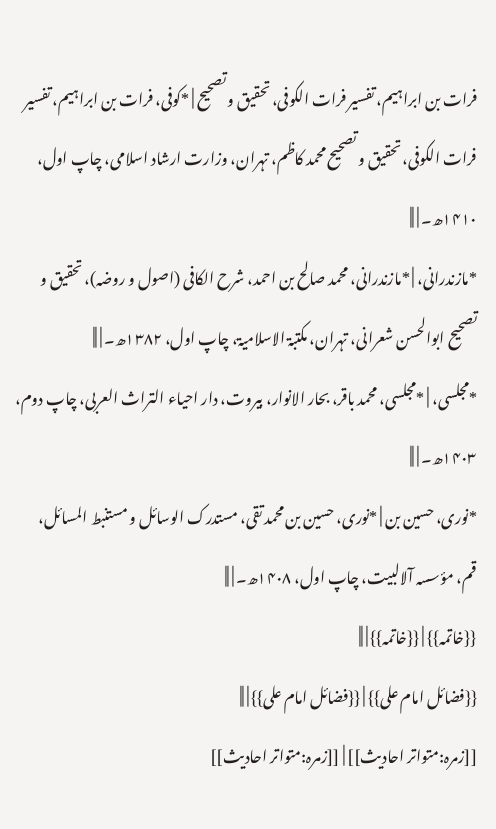فرات بن ابراہیم، تفسیر فرات الکوفی، تحقیق و تصحیح | *کوفی، فرات بن ابراہیم، تفسیر فرات الکوفی، تحقیق و تصحیح محمد کاظم، تہران، وزارت ارشاد اسلامی، چاپ اول، ۱۴۱۰ھ۔ | ||
*مازندرانی، | *مازندرانی، محمد صالح بن احمد، شرح الکافی (اصول و روضہ)، تحقیق و تصحیح ابوالحسن شعرانی، تہران، مکتبۃ الاسلامیۃ، چاپ اول، ۱۳۸۲ھ۔ | ||
*مجلسی، | *مجلسی، محمد باقر، بحار الانوار، بیروت، دار احیاء التراث العربی، چاپ دوم، ۱۴۰۳ھ۔ | ||
*نوری، حسین بن | *نوری، حسین بن محمد تقی، مستدرک الوسائل و مستنبط المسائل، قم، مؤسسہ آلالبیت، چاپ اول، ۱۴۰۸ھ۔ | ||
{{خاتمہ}} | {{خاتمہ}} | ||
{{فضائل امام علی}} | {{فضائل امام علی}} | ||
[[زمرہ:متواتر احادیث]] | [[زمرہ:متواتر احادیث]]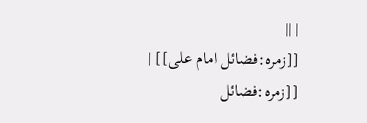| ||
[[زمرہ:فضائل امام علی]] | [[زمرہ:فضائل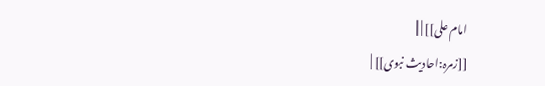امام علی]] | ||
[[زمرہ:احادیث نبوی]] |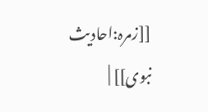[[زمرہ:احادیث نبوی]] |